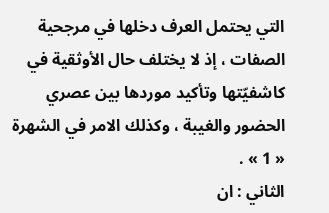التي يحتمل العرف دخلها في مرجحية الصفات ، إذ لا يختلف حال الأوثقية في كاشفيّتها وتأكيد موردها بين عصري الحضور والغيبة ، وكذلك الامر في الشهرة « 1 » .
الثاني : ان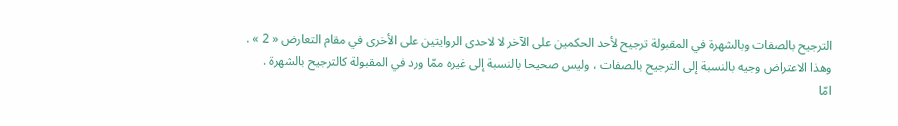الترجيح بالصفات وبالشهرة في المقبولة ترجيح لأحد الحكمين على الآخر لا لاحدى الروايتين على الأخرى في مقام التعارض « 2 » .
وهذا الاعتراض وجيه بالنسبة إلى الترجيح بالصفات ، وليس صحيحا بالنسبة إلى غيره ممّا ورد في المقبولة كالترجيح بالشهرة .
امّا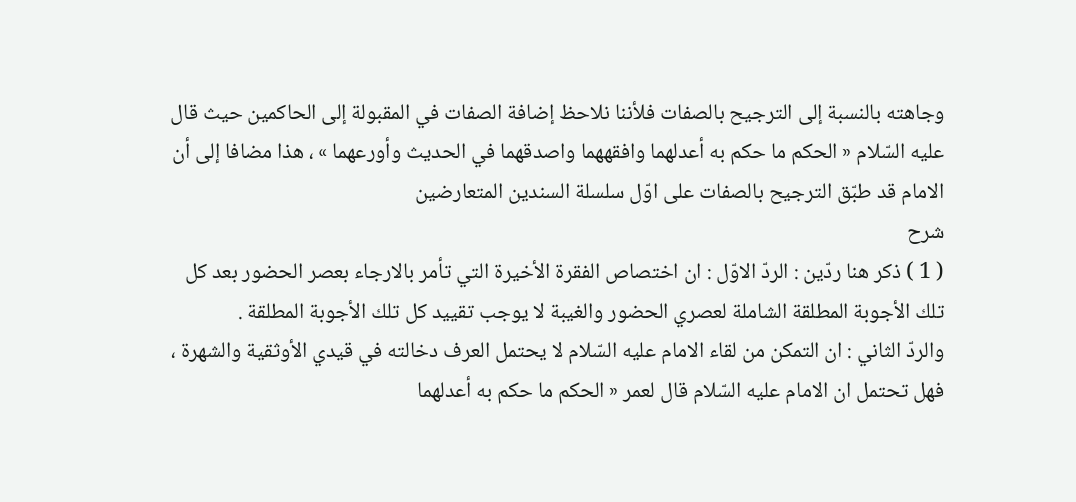وجاهته بالنسبة إلى الترجيح بالصفات فلأننا نلاحظ إضافة الصفات في المقبولة إلى الحاكمين حيث قال عليه السّلام « الحكم ما حكم به أعدلهما وافقههما واصدقهما في الحديث وأورعهما » ، هذا مضافا إلى أن الامام قد طبّق الترجيح بالصفات على اوّل سلسلة السندين المتعارضين
شرح
( 1 ) ذكر هنا ردّين : الردّ الاوّل : ان اختصاص الفقرة الأخيرة التي تأمر بالارجاء بعصر الحضور بعد كل تلك الأجوبة المطلقة الشاملة لعصري الحضور والغيبة لا يوجب تقييد كل تلك الأجوبة المطلقة .
والردّ الثاني : ان التمكن من لقاء الامام عليه السّلام لا يحتمل العرف دخالته في قيدي الأوثقية والشهرة ، فهل تحتمل ان الامام عليه السّلام قال لعمر « الحكم ما حكم به أعدلهما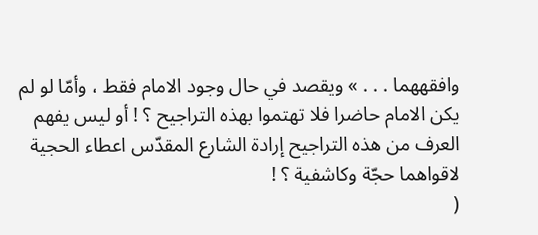وافقههما . . . » ويقصد في حال وجود الامام فقط ، وأمّا لو لم يكن الامام حاضرا فلا تهتموا بهذه التراجيح ؟ ! أو ليس يفهم العرف من هذه التراجيح إرادة الشارع المقدّس اعطاء الحجية لاقواهما حجّة وكاشفية ؟ !
(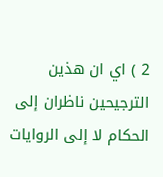2 ) اي ان هذين الترجيحين ناظران إلى الحكام لا إلى الروايات